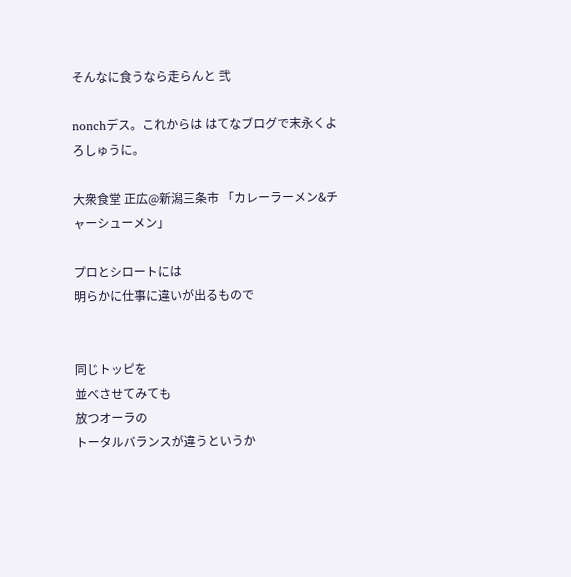そんなに食うなら走らんと 弐

nonchデス。これからは はてなブログで末永くよろしゅうに。

大衆食堂 正広@新潟三条市 「カレーラーメン&チャーシューメン」

プロとシロートには
明らかに仕事に違いが出るもので


同じトッピを
並べさせてみても
放つオーラの
トータルバランスが違うというか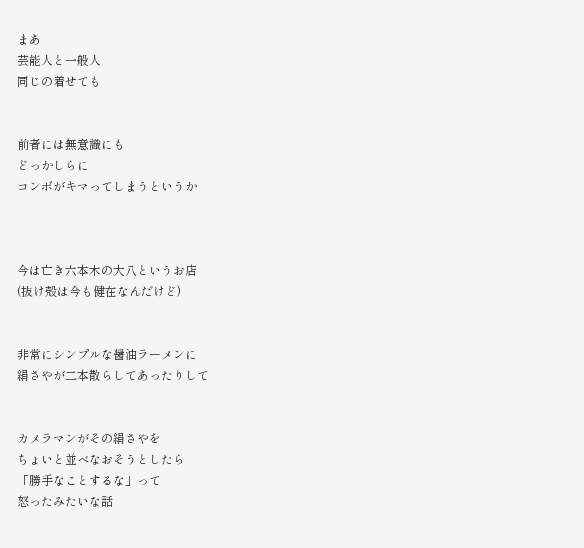まあ
芸能人と一般人
同じの着せても


前者には無意識にも
どっかしらに
コンボがキマってしまうというか



今は亡き六本木の大八というお店
(抜け殻は今も健在なんだけど)


非常にシンプルな醤油ラーメンに
絹さやが二本散らしてあったりして


カメラマンがその絹さやを
ちょいと並べなおそうとしたら
「勝手なことするな」って
怒ったみたいな話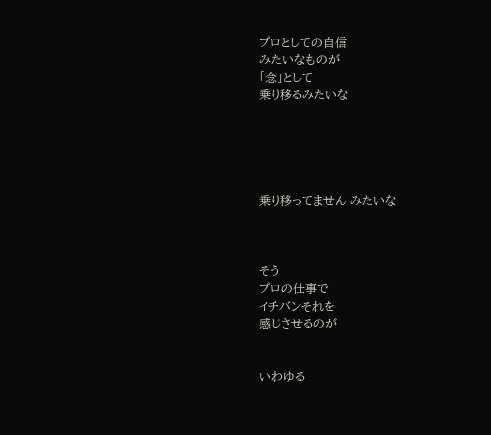プロとしての自信
みたいなものが
「念」として
乗り移るみたいな





乗り移ってません みたいな



そう
プロの仕事で
イチバンそれを
感じさせるのが


いわゆる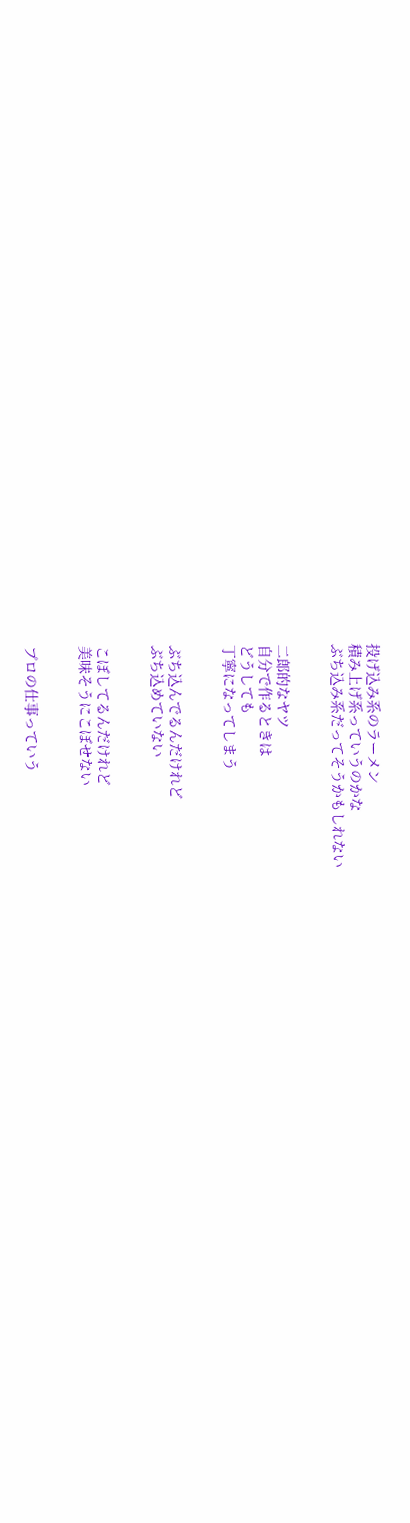投げ込み系のラーメン
積み上げ系っていうのかな
ぶち込み系だってそうかもしれない


二郎的なヤツ
自分で作るときは
どうしても
丁寧になってしまう


ぶち込んでるんだけれど
ぶち込めていない


こぼしてるんだけれど
美味そうにこぼせない


プロの仕事っていう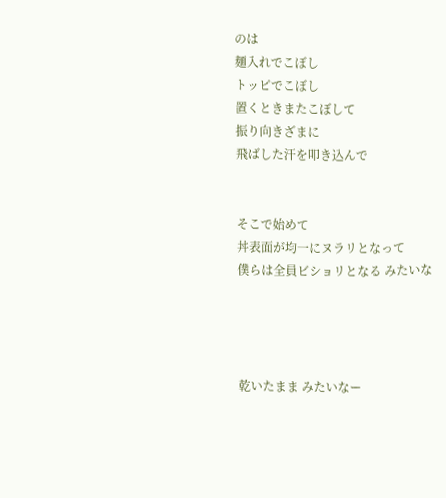のは
麺入れでこぼし
トッピでこぼし
置くときまたこぼして
振り向きざまに
飛ばした汗を叩き込んで


そこで始めて
丼表面が均一にヌラリとなって
僕らは全員ビショリとなる みたいな




乾いたまま みたいなー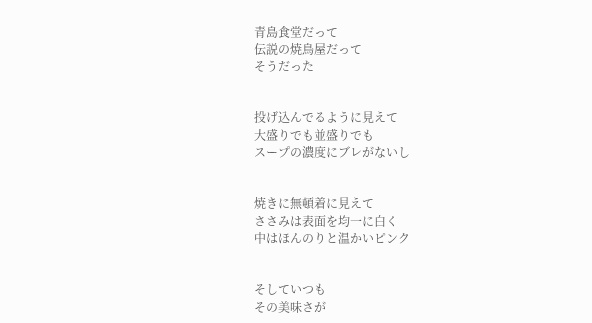青島食堂だって
伝説の焼鳥屋だって
そうだった


投げ込んでるように見えて
大盛りでも並盛りでも
スープの濃度にブレがないし


焼きに無頓着に見えて
ささみは表面を均一に白く
中はほんのりと温かいピンク


そしていつも
その美味さが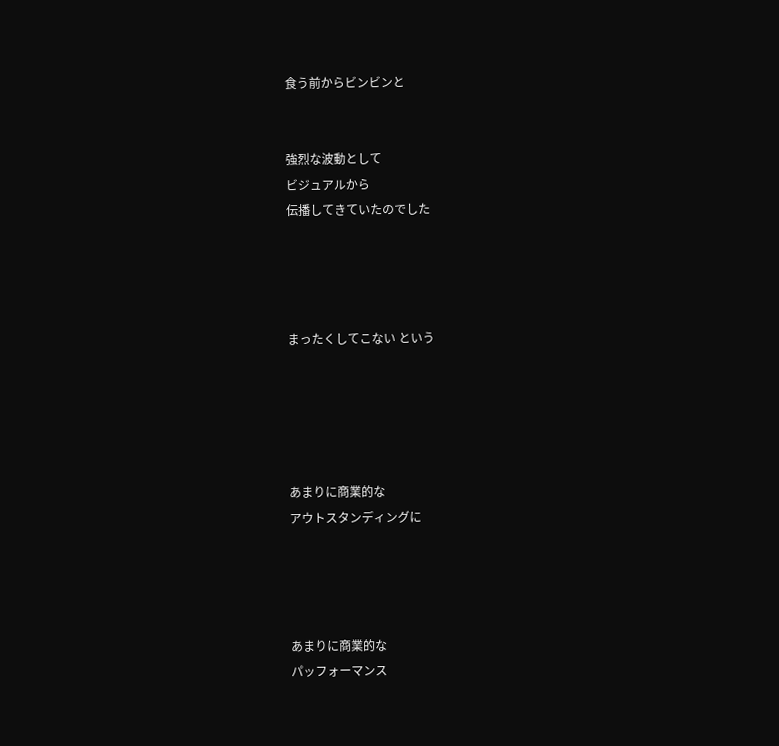食う前からビンビンと


強烈な波動として
ビジュアルから
伝播してきていたのでした




まったくしてこない という





あまりに商業的な
アウトスタンディングに




あまりに商業的な
パッフォーマンス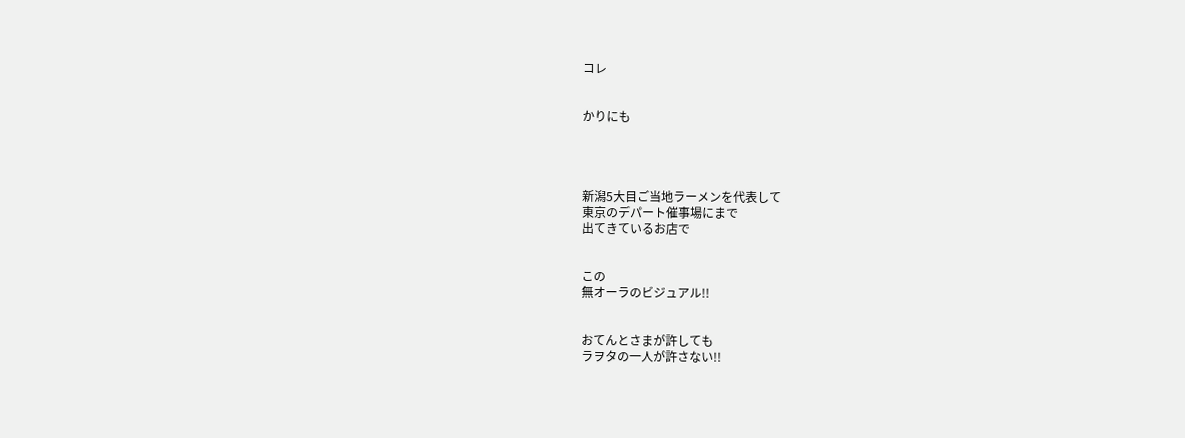コレ


かりにも




新潟5大目ご当地ラーメンを代表して
東京のデパート催事場にまで
出てきているお店で


この
無オーラのビジュアル!!


おてんとさまが許しても
ラヲタの一人が許さない!!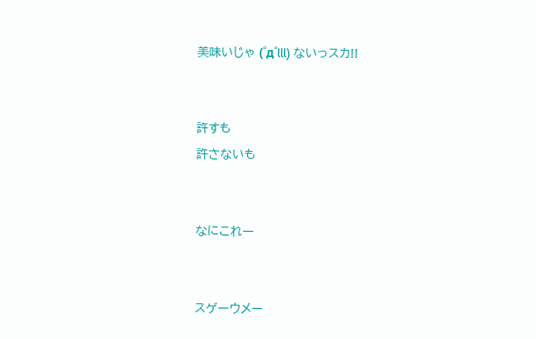美味いじゃ (゜д゜lll) ないっスカ!!


許すも
許さないも


なにこれー


スゲーウメー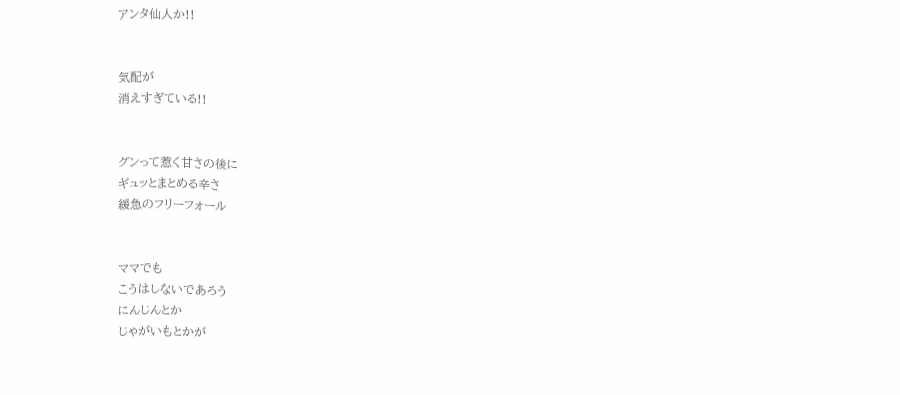アンタ仙人か!!


気配が
消えすぎている!!


グンって惹く甘さの後に
ギュッとまとめる辛さ
緩急のフリーフォール


ママでも
こうはしないであろう
にんじんとか
じゃがいもとかが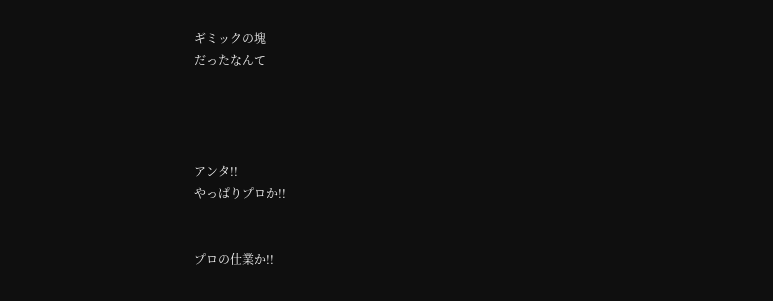ギミックの塊
だったなんて




アンタ!!
やっぱりプロか!!


プロの仕業か!!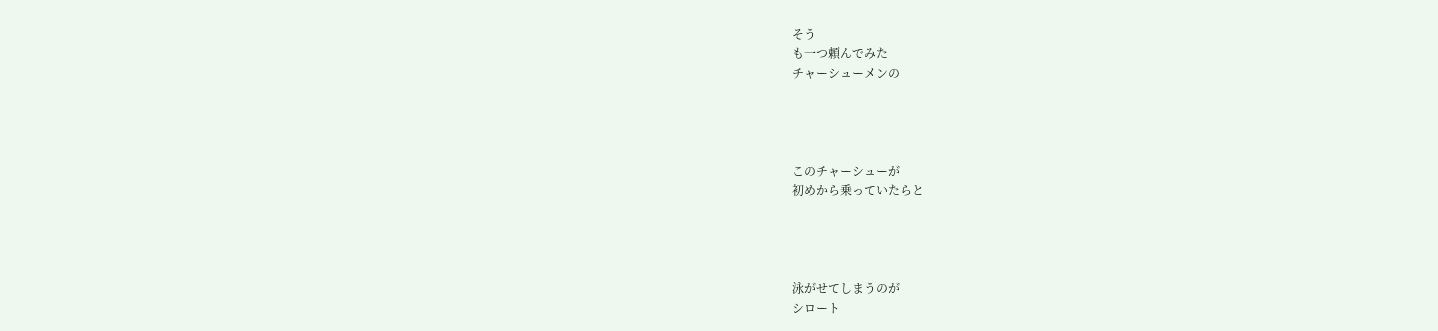そう
も一つ頼んでみた
チャーシューメンの




このチャーシューが
初めから乗っていたらと




泳がせてしまうのが
シロート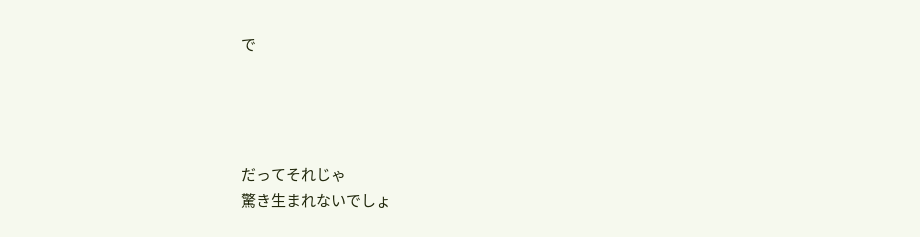で




だってそれじゃ
驚き生まれないでしょ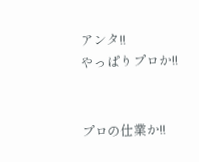アンタ!!
やっぱりプロか!!


プロの仕業か!!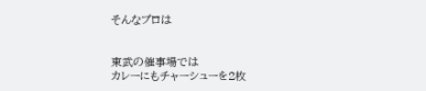そんなプロは


東武の催事場では
カレーにもチャーシューを2枚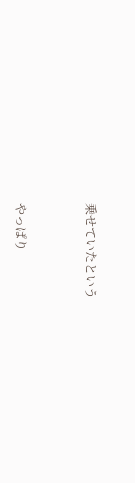乗せていたという


やっぱり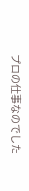プロの仕事なのでした